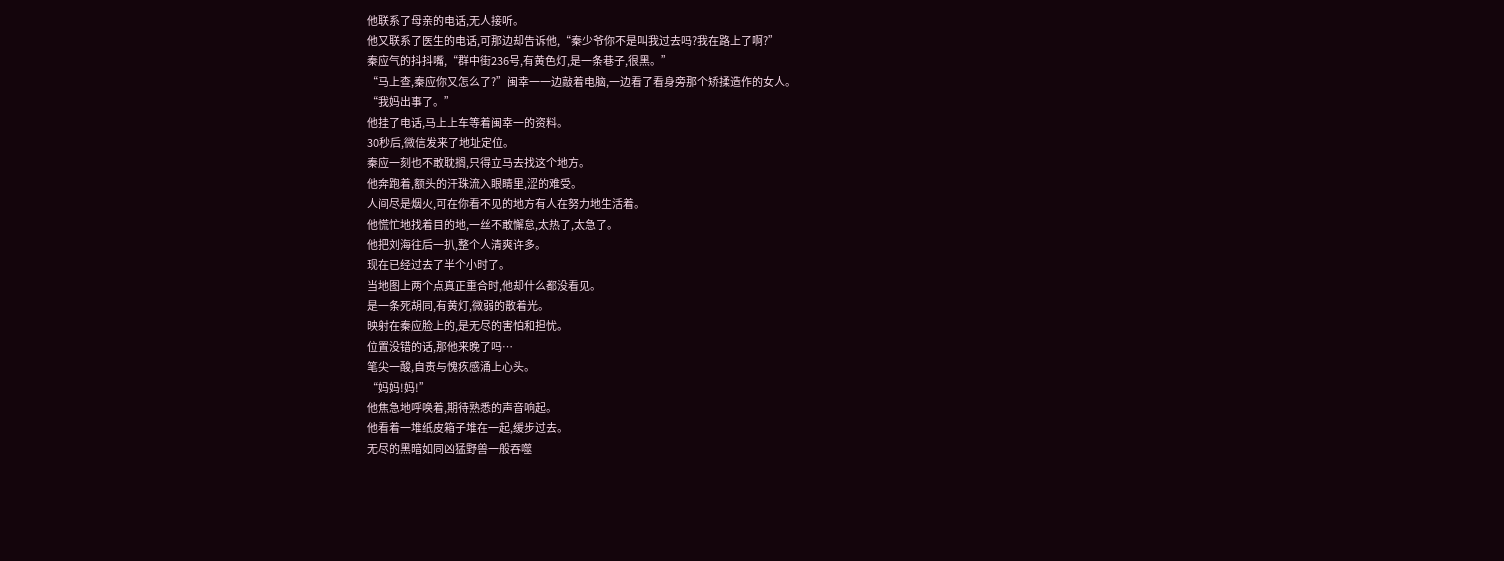他联系了母亲的电话,无人接听。
他又联系了医生的电话,可那边却告诉他,“秦少爷你不是叫我过去吗?我在路上了啊?”
秦应气的抖抖嘴,“群中街236号,有黄色灯,是一条巷子,很黑。”
“马上查,秦应你又怎么了?”闽幸一一边敲着电脑,一边看了看身旁那个矫揉造作的女人。
“我妈出事了。”
他挂了电话,马上上车等着闽幸一的资料。
30秒后,微信发来了地址定位。
秦应一刻也不敢耽搁,只得立马去找这个地方。
他奔跑着,额头的汗珠流入眼睛里,涩的难受。
人间尽是烟火,可在你看不见的地方有人在努力地生活着。
他慌忙地找着目的地,一丝不敢懈怠,太热了,太急了。
他把刘海往后一扒,整个人清爽许多。
现在已经过去了半个小时了。
当地图上两个点真正重合时,他却什么都没看见。
是一条死胡同,有黄灯,微弱的散着光。
映射在秦应脸上的,是无尽的害怕和担忧。
位置没错的话,那他来晚了吗…
笔尖一酸,自责与愧疚感涌上心头。
“妈妈!妈!”
他焦急地呼唤着,期待熟悉的声音响起。
他看着一堆纸皮箱子堆在一起,缓步过去。
无尽的黑暗如同凶猛野兽一般吞噬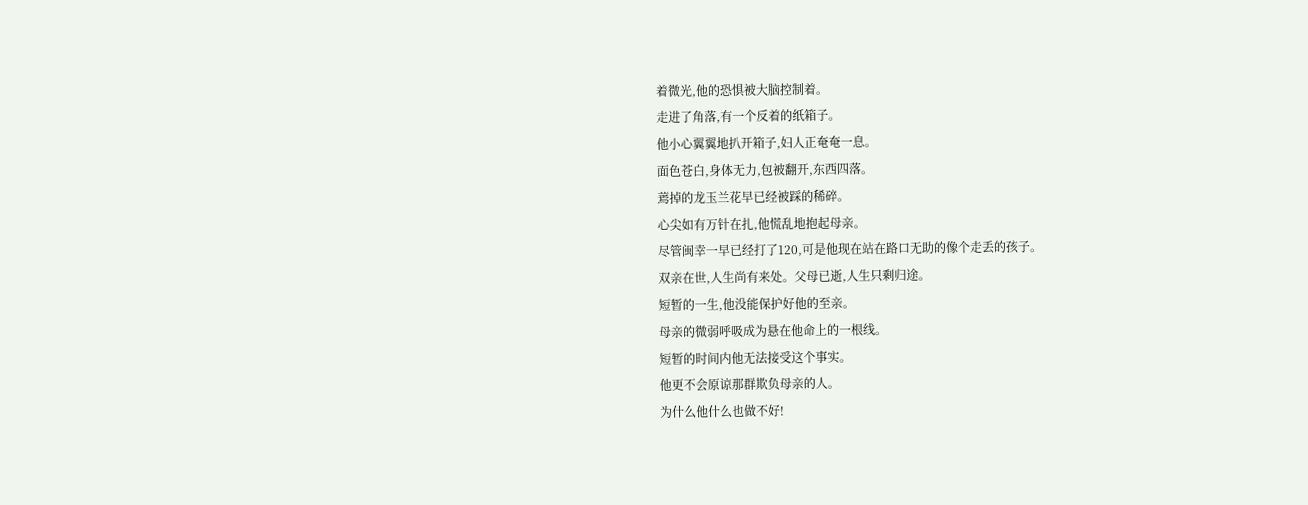着微光,他的恐惧被大脑控制着。
走进了角落,有一个反着的纸箱子。
他小心翼翼地扒开箱子,妇人正奄奄一息。
面色苍白,身体无力,包被翻开,东西四落。
蔫掉的龙玉兰花早已经被踩的稀碎。
心尖如有万针在扎,他慌乱地抱起母亲。
尽管闽幸一早已经打了120,可是他现在站在路口无助的像个走丢的孩子。
双亲在世,人生尚有来处。父母已逝,人生只剩归途。
短暂的一生,他没能保护好他的至亲。
母亲的微弱呼吸成为悬在他命上的一根线。
短暂的时间内他无法接受这个事实。
他更不会原谅那群欺负母亲的人。
为什么他什么也做不好!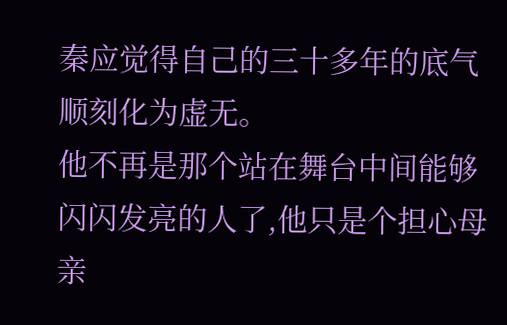秦应觉得自己的三十多年的底气顺刻化为虚无。
他不再是那个站在舞台中间能够闪闪发亮的人了,他只是个担心母亲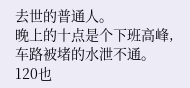去世的普通人。
晚上的十点是个下班高峰,车路被堵的水泄不通。
120也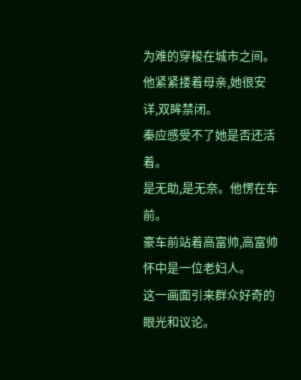为难的穿梭在城市之间。
他紧紧搂着母亲,她很安详,双眸禁闭。
秦应感受不了她是否还活着。
是无助,是无奈。他愣在车前。
豪车前站着高富帅,高富帅怀中是一位老妇人。
这一画面引来群众好奇的眼光和议论。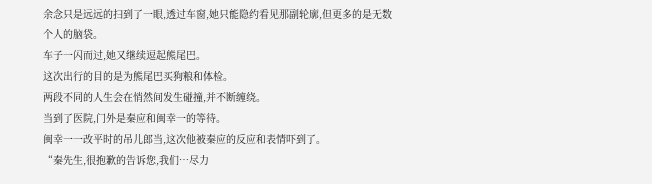余念只是远远的扫到了一眼,透过车窗,她只能隐约看见那副轮廓,但更多的是无数个人的脑袋。
车子一闪而过,她又继续逗起熊尾巴。
这次出行的目的是为熊尾巴买狗粮和体检。
两段不同的人生会在悄然间发生碰撞,并不断缠绕。
当到了医院,门外是秦应和闽幸一的等待。
闽幸一一改平时的吊儿郎当,这次他被秦应的反应和表情吓到了。
“秦先生,很抱歉的告诉您,我们…尽力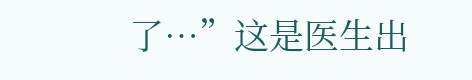了…”这是医生出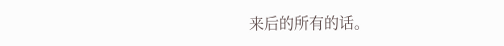来后的所有的话。